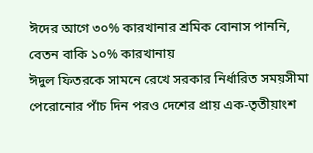ঈদের আগে ৩০% কারখানার শ্রমিক বোনাস পাননি, বেতন বাকি ১০% কারখানায়
ঈদুল ফিতরকে সামনে রেখে সরকার নির্ধারিত সময়সীমা পেরোনোর পাঁচ দিন পরও দেশের প্রায় এক-তৃতীয়াংশ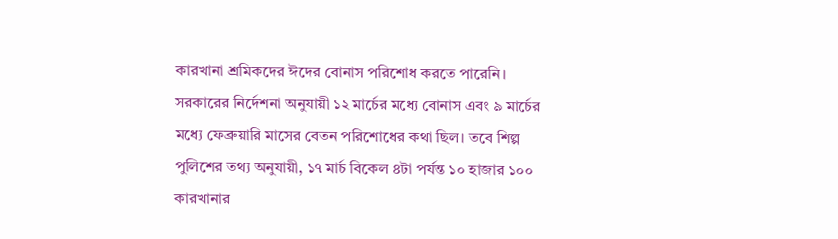কারখানা শ্রমিকদের ঈদের বোনাস পরিশোধ করতে পারেনি।
সরকারের নির্দেশনা অনুযায়ী ১২ মার্চের মধ্যে বোনাস এবং ৯ মার্চের মধ্যে ফেব্রুয়ারি মাসের বেতন পরিশোধের কথা ছিল। তবে শিল্প পুলিশের তথ্য অনুযায়ী, ১৭ মার্চ বিকেল ৪টা পর্যন্ত ১০ হাজার ১০০ কারখানার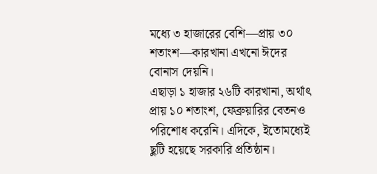মধ্যে ৩ হাজারের বেশি—প্রায় ৩০ শতাংশ—কারখানা এখনো ঈদের বোনাস দেয়নি।
এছাড়া ১ হাজার ২৬টি কারখানা, অর্থাৎ প্রায় ১০ শতাংশ, ফেব্রুয়ারির বেতনও পরিশোধ করেনি। এদিকে, ইতোমধ্যেই ছুটি হয়েছে সরকারি প্রতিষ্ঠান।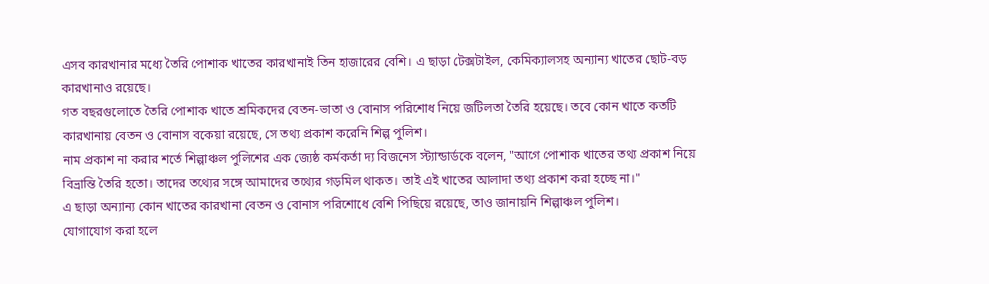এসব কারখানার মধ্যে তৈরি পোশাক খাতের কারখানাই তিন হাজারের বেশি। এ ছাড়া টেক্সটাইল, কেমিক্যালসহ অন্যান্য খাতের ছোট-বড় কারখানাও রয়েছে।
গত বছরগুলোতে তৈরি পোশাক খাতে শ্রমিকদের বেতন-ভাতা ও বোনাস পরিশোধ নিয়ে জটিলতা তৈরি হয়েছে। তবে কোন খাতে কতটি কারখানায় বেতন ও বোনাস বকেয়া রয়েছে, সে তথ্য প্রকাশ করেনি শিল্প পুলিশ।
নাম প্রকাশ না করার শর্তে শিল্পাঞ্চল পুলিশের এক জ্যেষ্ঠ কর্মকর্তা দ্য বিজনেস স্ট্যান্ডার্ডকে বলেন, "আগে পোশাক খাতের তথ্য প্রকাশ নিয়ে বিভ্রান্তি তৈরি হতো। তাদের তথ্যের সঙ্গে আমাদের তথ্যের গড়মিল থাকত। তাই এই খাতের আলাদা তথ্য প্রকাশ করা হচ্ছে না।"
এ ছাড়া অন্যান্য কোন খাতের কারখানা বেতন ও বোনাস পরিশোধে বেশি পিছিয়ে রয়েছে, তাও জানায়নি শিল্পাঞ্চল পুলিশ।
যোগাযোগ করা হলে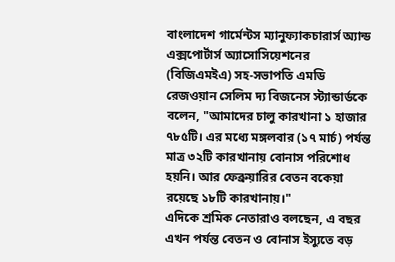বাংলাদেশ গার্মেন্টস ম্যানুফ্যাকচারার্স অ্যান্ড এক্সপোর্টার্স অ্যাসোসিয়েশনের (বিজিএমইএ) সহ-সভাপতি এমডি রেজওয়ান সেলিম দ্য বিজনেস স্ট্যান্ডার্ডকে বলেন, "আমাদের চালু কারখানা ১ হাজার ৭৮৫টি। এর মধ্যে মঙ্গলবার (১৭ মার্চ) পর্যন্ত মাত্র ৩২টি কারখানায় বোনাস পরিশোধ হয়নি। আর ফেব্রুয়ারির বেতন বকেয়া রয়েছে ১৮টি কারখানায়।"
এদিকে শ্রমিক নেতারাও বলছেন, এ বছর এখন পর্যন্ত বেতন ও বোনাস ইস্যুতে বড়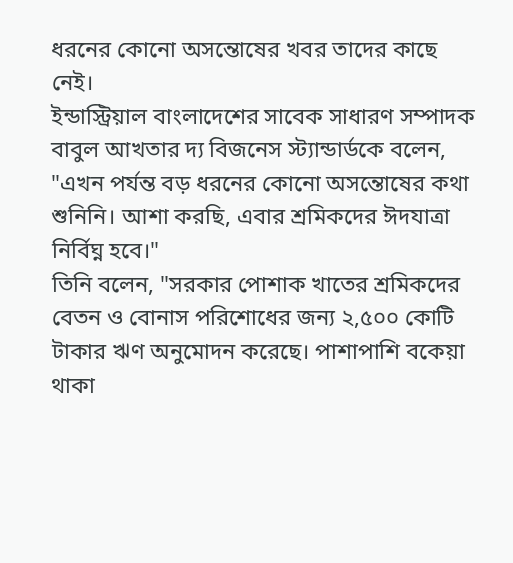ধরনের কোনো অসন্তোষের খবর তাদের কাছে নেই।
ইন্ডাস্ট্রিয়াল বাংলাদেশের সাবেক সাধারণ সম্পাদক বাবুল আখতার দ্য বিজনেস স্ট্যান্ডার্ডকে বলেন, "এখন পর্যন্ত বড় ধরনের কোনো অসন্তোষের কথা শুনিনি। আশা করছি, এবার শ্রমিকদের ঈদযাত্রা নির্বিঘ্ন হবে।"
তিনি বলেন, "সরকার পোশাক খাতের শ্রমিকদের বেতন ও বোনাস পরিশোধের জন্য ২,৫০০ কোটি টাকার ঋণ অনুমোদন করেছে। পাশাপাশি বকেয়া থাকা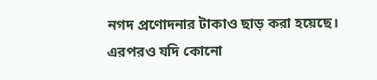নগদ প্রণোদনার টাকাও ছাড় করা হয়েছে। এরপরও যদি কোনো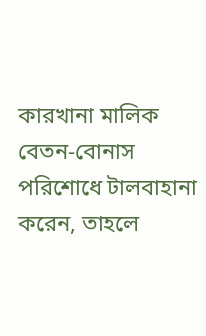কারখানা মালিক বেতন-বোনাস পরিশোধে টালবাহানা করেন, তাহলে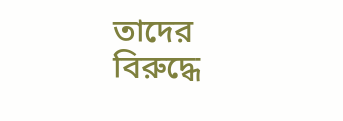তাদের বিরুদ্ধে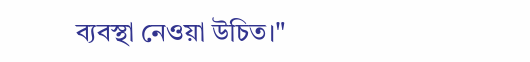ব্যবস্থা নেওয়া উচিত।"